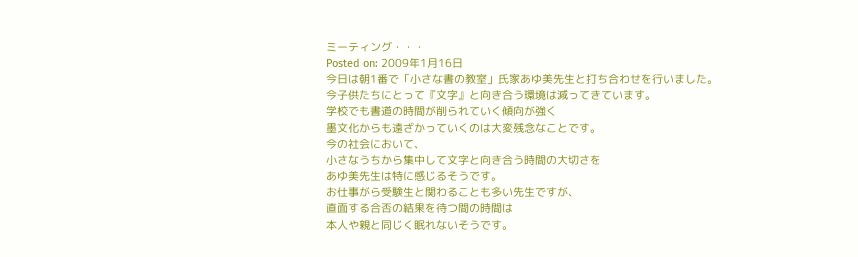ミーティング・・・
Posted on: 2009年1月16日
今日は朝1番で「小さな書の教室」氏家あゆ美先生と打ち合わせを行いました。
今子供たちにとって『文字』と向き合う環境は減ってきています。
学校でも書道の時間が削られていく傾向が強く
墨文化からも遠ざかっていくのは大変残念なことです。
今の社会において、
小さなうちから集中して文字と向き合う時間の大切さを
あゆ美先生は特に感じるそうです。
お仕事がら受験生と関わることも多い先生ですが、
直面する合否の結果を待つ間の時間は
本人や親と同じく眠れないそうです。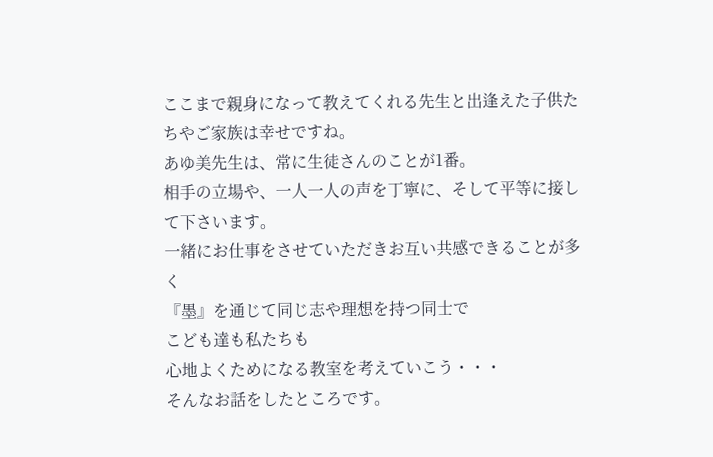ここまで親身になって教えてくれる先生と出逢えた子供たちやご家族は幸せですね。
あゆ美先生は、常に生徒さんのことが1番。
相手の立場や、一人一人の声を丁寧に、そして平等に接して下さいます。
一緒にお仕事をさせていただきお互い共感できることが多く
『墨』を通じて同じ志や理想を持つ同士で
こども達も私たちも
心地よくためになる教室を考えていこう・・・
そんなお話をしたところです。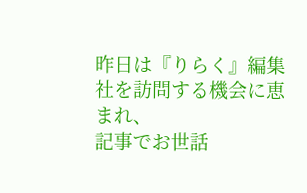昨日は『りらく』編集社を訪問する機会に恵まれ、
記事でお世話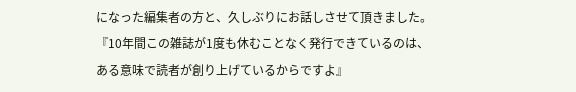になった編集者の方と、久しぶりにお話しさせて頂きました。
『10年間この雑誌が1度も休むことなく発行できているのは、
ある意味で読者が創り上げているからですよ』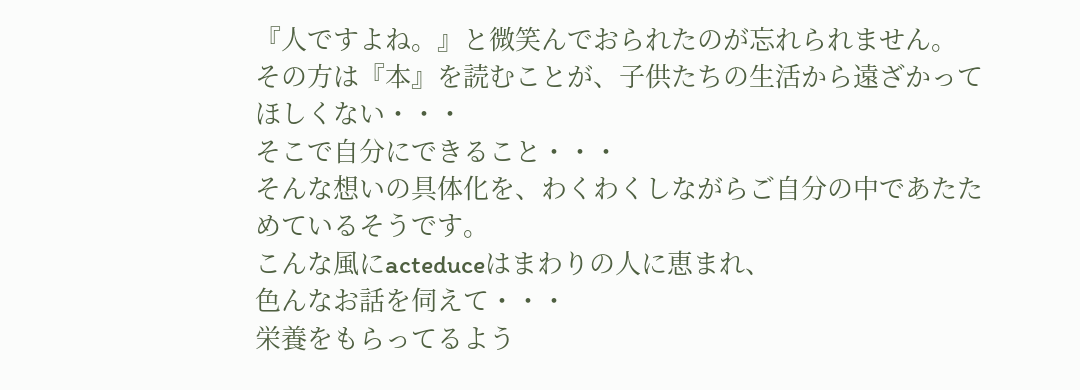『人ですよね。』と微笑んでおられたのが忘れられません。
その方は『本』を読むことが、子供たちの生活から遠ざかってほしくない・・・
そこで自分にできること・・・
そんな想いの具体化を、わくわくしながらご自分の中であたためているそうです。
こんな風にacteduceはまわりの人に恵まれ、
色んなお話を伺えて・・・
栄養をもらってるよう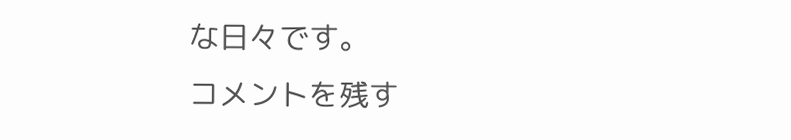な日々です。
コメントを残す